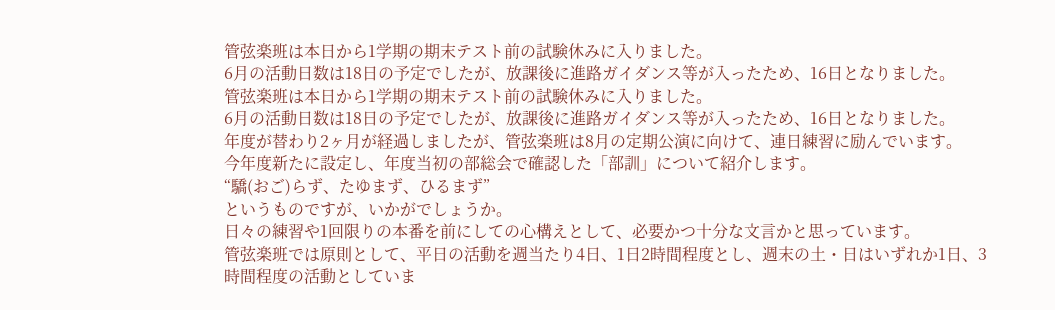管弦楽班は本日から1学期の期末テスト前の試験休みに入りました。
6月の活動日数は18日の予定でしたが、放課後に進路ガイダンス等が入ったため、16日となりました。
管弦楽班は本日から1学期の期末テスト前の試験休みに入りました。
6月の活動日数は18日の予定でしたが、放課後に進路ガイダンス等が入ったため、16日となりました。
年度が替わり2ヶ月が経過しましたが、管弦楽班は8月の定期公演に向けて、連日練習に励んでいます。
今年度新たに設定し、年度当初の部総会で確認した「部訓」について紹介します。
“驕(おご)らず、たゆまず、ひるまず”
というものですが、いかがでしょうか。
日々の練習や1回限りの本番を前にしての心構えとして、必要かつ十分な文言かと思っています。
管弦楽班では原則として、平日の活動を週当たり4日、1日2時間程度とし、週末の土・日はいずれか1日、3時間程度の活動としていま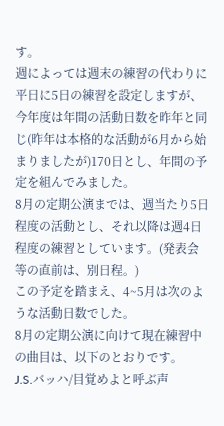す。
週によっては週末の練習の代わりに平日に5日の練習を設定しますが、今年度は年間の活動日数を昨年と同じ(昨年は本格的な活動が6月から始まりましたが)170日とし、年間の予定を組んでみました。
8月の定期公演までは、週当たり5日程度の活動とし、それ以降は週4日程度の練習としています。(発表会等の直前は、別日程。)
この予定を踏まえ、4~5月は次のような活動日数でした。
8月の定期公演に向けて現在練習中の曲目は、以下のとおりです。
J.S.バッハ/目覚めよと呼ぶ声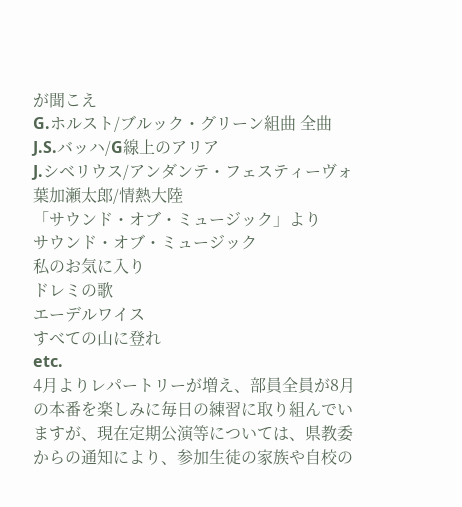が聞こえ
G.ホルスト/ブルック・グリーン組曲 全曲
J.S.バッハ/G線上のアリア
J.シベリウス/アンダンテ・フェスティーヴォ
葉加瀬太郎/情熱大陸
「サウンド・オブ・ミュージック」より
サウンド・オブ・ミュージック
私のお気に入り
ドレミの歌
エーデルワイス
すべての山に登れ
etc.
4月よりレパートリーが増え、部員全員が8月の本番を楽しみに毎日の練習に取り組んでいますが、現在定期公演等については、県教委からの通知により、参加生徒の家族や自校の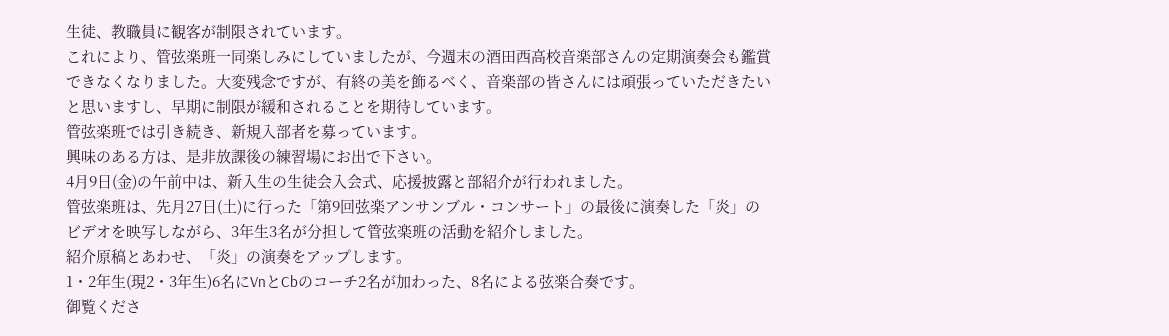生徒、教職員に観客が制限されています。
これにより、管弦楽班一同楽しみにしていましたが、今週末の酒田西高校音楽部さんの定期演奏会も鑑賞できなくなりました。大変残念ですが、有終の美を飾るべく、音楽部の皆さんには頑張っていただきたいと思いますし、早期に制限が緩和されることを期待しています。
管弦楽班では引き続き、新規入部者を募っています。
興味のある方は、是非放課後の練習場にお出で下さい。
4月9日(金)の午前中は、新入生の生徒会入会式、応援披露と部紹介が行われました。
管弦楽班は、先月27日(土)に行った「第9回弦楽アンサンブル・コンサート」の最後に演奏した「炎」のビデオを映写しながら、3年生3名が分担して管弦楽班の活動を紹介しました。
紹介原稿とあわせ、「炎」の演奏をアップします。
1・2年生(現2・3年生)6名にVnとCbのコーチ2名が加わった、8名による弦楽合奏です。
御覧くださ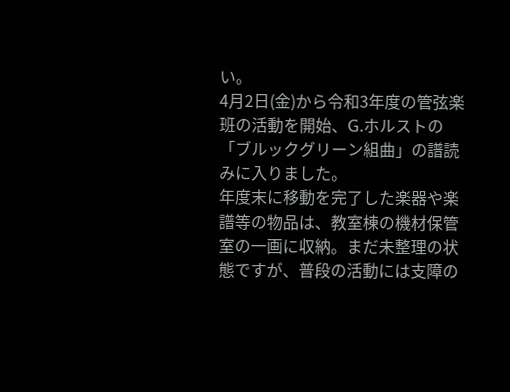い。
4月2日(金)から令和3年度の管弦楽班の活動を開始、G.ホルストの「ブルックグリーン組曲」の譜読みに入りました。
年度末に移動を完了した楽器や楽譜等の物品は、教室棟の機材保管室の一画に収納。まだ未整理の状態ですが、普段の活動には支障の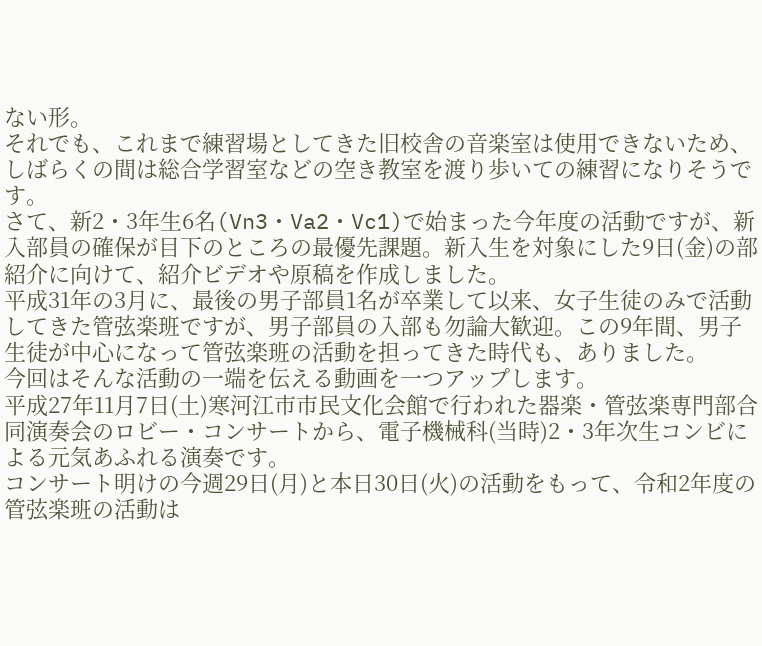ない形。
それでも、これまで練習場としてきた旧校舎の音楽室は使用できないため、しばらくの間は総合学習室などの空き教室を渡り歩いての練習になりそうです。
さて、新2・3年生6名(Vn3・Va2・Vc1)で始まった今年度の活動ですが、新入部員の確保が目下のところの最優先課題。新入生を対象にした9日(金)の部紹介に向けて、紹介ビデオや原稿を作成しました。
平成31年の3月に、最後の男子部員1名が卒業して以来、女子生徒のみで活動してきた管弦楽班ですが、男子部員の入部も勿論大歓迎。この9年間、男子生徒が中心になって管弦楽班の活動を担ってきた時代も、ありました。
今回はそんな活動の一端を伝える動画を一つアップします。
平成27年11月7日(土)寒河江市市民文化会館で行われた器楽・管弦楽専門部合同演奏会のロビー・コンサートから、電子機械科(当時)2・3年次生コンビによる元気あふれる演奏です。
コンサート明けの今週29日(月)と本日30日(火)の活動をもって、令和2年度の管弦楽班の活動は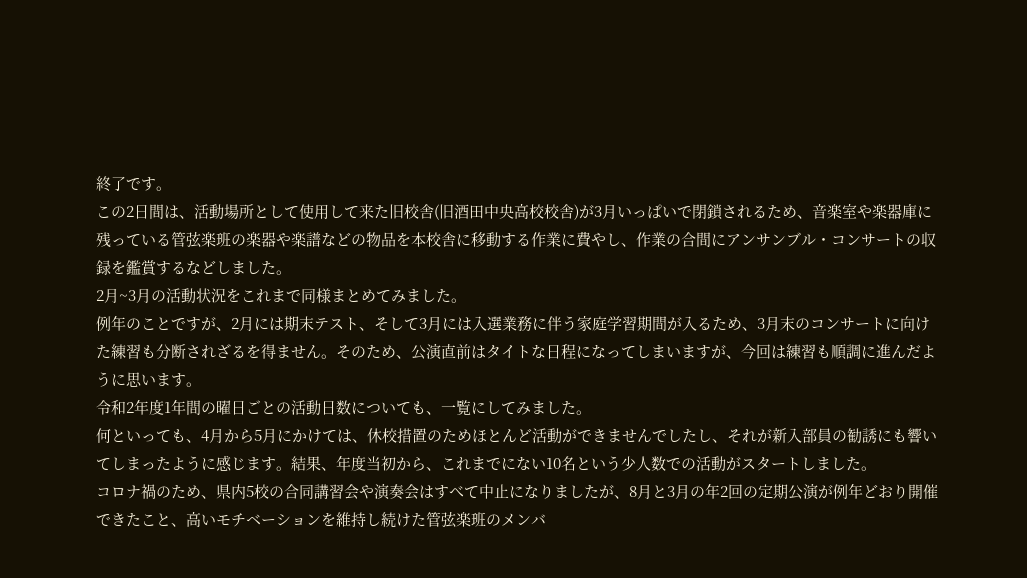終了です。
この2日間は、活動場所として使用して来た旧校舎(旧酒田中央高校校舎)が3月いっぱいで閉鎖されるため、音楽室や楽器庫に残っている管弦楽班の楽器や楽譜などの物品を本校舎に移動する作業に費やし、作業の合間にアンサンブル・コンサートの収録を鑑賞するなどしました。
2月~3月の活動状況をこれまで同様まとめてみました。
例年のことですが、2月には期末テスト、そして3月には入選業務に伴う家庭学習期間が入るため、3月末のコンサートに向けた練習も分断されざるを得ません。そのため、公演直前はタイトな日程になってしまいますが、今回は練習も順調に進んだように思います。
令和2年度1年間の曜日ごとの活動日数についても、一覧にしてみました。
何といっても、4月から5月にかけては、休校措置のためほとんど活動ができませんでしたし、それが新入部員の勧誘にも響いてしまったように感じます。結果、年度当初から、これまでにない10名という少人数での活動がスタートしました。
コロナ禍のため、県内5校の合同講習会や演奏会はすべて中止になりましたが、8月と3月の年2回の定期公演が例年どおり開催できたこと、高いモチベーションを維持し続けた管弦楽班のメンバ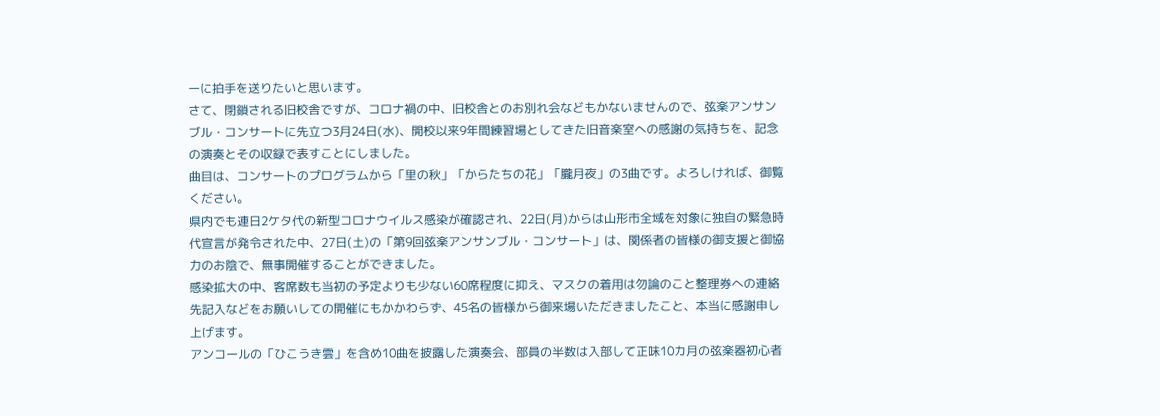ーに拍手を送りたいと思います。
さて、閉鎖される旧校舎ですが、コロナ禍の中、旧校舎とのお別れ会などもかないませんので、弦楽アンサンブル・コンサートに先立つ3月24日(水)、開校以来9年間練習場としてきた旧音楽室への感謝の気持ちを、記念の演奏とその収録で表すことにしました。
曲目は、コンサートのプログラムから「里の秋」「からたちの花」「朧月夜」の3曲です。よろしければ、御覧ください。
県内でも連日2ケタ代の新型コロナウイルス感染が確認され、22日(月)からは山形市全域を対象に独自の緊急時代宣言が発令された中、27日(土)の「第9回弦楽アンサンブル・コンサート」は、関係者の皆様の御支援と御協力のお陰で、無事開催することができました。
感染拡大の中、客席数も当初の予定よりも少ない60席程度に抑え、マスクの着用は勿論のこと整理券への連絡先記入などをお願いしての開催にもかかわらず、45名の皆様から御来場いただきましたこと、本当に感謝申し上げます。
アンコールの「ひこうき雲」を含め10曲を披露した演奏会、部員の半数は入部して正味10カ月の弦楽器初心者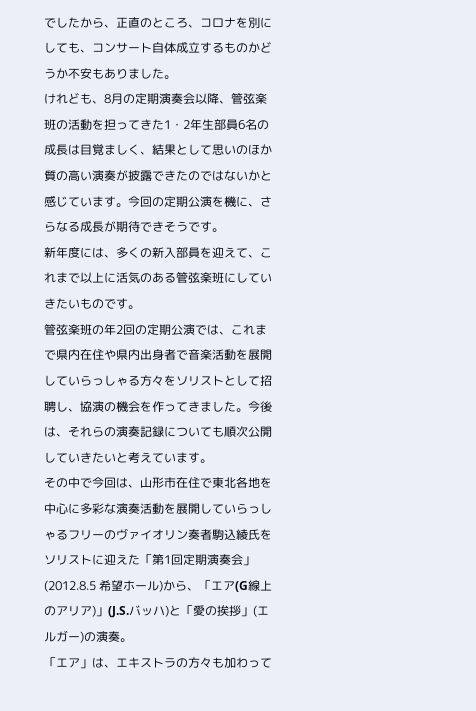でしたから、正直のところ、コロナを別にしても、コンサート自体成立するものかどうか不安もありました。
けれども、8月の定期演奏会以降、管弦楽班の活動を担ってきた1・2年生部員6名の成長は目覚ましく、結果として思いのほか質の高い演奏が披露できたのではないかと感じています。今回の定期公演を機に、さらなる成長が期待できそうです。
新年度には、多くの新入部員を迎えて、これまで以上に活気のある管弦楽班にしていきたいものです。
管弦楽班の年2回の定期公演では、これまで県内在住や県内出身者で音楽活動を展開していらっしゃる方々をソリストとして招聘し、協演の機会を作ってきました。今後は、それらの演奏記録についても順次公開していきたいと考えています。
その中で今回は、山形市在住で東北各地を中心に多彩な演奏活動を展開していらっしゃるフリーのヴァイオリン奏者駒込綾氏をソリストに迎えた「第1回定期演奏会」(2012.8.5 希望ホール)から、「エア(G線上のアリア)」(J.S.バッハ)と「愛の挨拶」(エルガー)の演奏。
「エア」は、エキストラの方々も加わって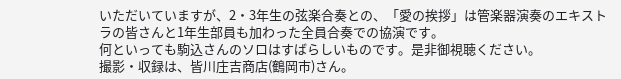いただいていますが、2・3年生の弦楽合奏との、「愛の挨拶」は管楽器演奏のエキストラの皆さんと1年生部員も加わった全員合奏での協演です。
何といっても駒込さんのソロはすばらしいものです。是非御視聴ください。
撮影・収録は、皆川庄吉商店(鶴岡市)さん。